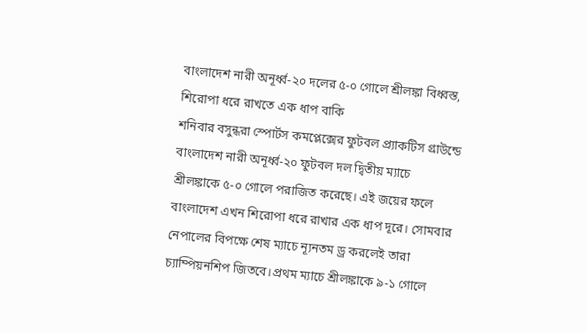বাংলাদেশ নারী অনূর্ধ্ব-২০ দলের ৫-০ গোলে শ্রীলঙ্কা বিধ্বস্ত, শিরোপা ধরে রাখতে এক ধাপ বাকি
শনিবার বসুন্ধরা স্পোর্টস কমপ্লেক্সের ফুটবল প্র্যাকটিস গ্রাউন্ডে বাংলাদেশ নারী অনূর্ধ্ব-২০ ফুটবল দল দ্বিতীয় ম্যাচে শ্রীলঙ্কাকে ৫-০ গোলে পরাজিত করেছে। এই জয়ের ফলে বাংলাদেশ এখন শিরোপা ধরে রাখার এক ধাপ দূরে। সোমবার নেপালের বিপক্ষে শেষ ম্যাচে ন্যূনতম ড্র করলেই তারা চ্যাম্পিয়নশিপ জিতবে।প্রথম ম্যাচে শ্রীলঙ্কাকে ৯-১ গোলে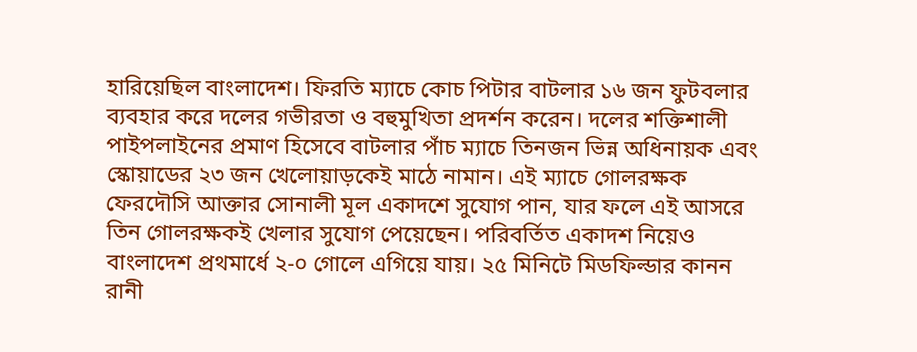হারিয়েছিল বাংলাদেশ। ফিরতি ম্যাচে কোচ পিটার বাটলার ১৬ জন ফুটবলার ব্যবহার করে দলের গভীরতা ও বহুমুখিতা প্রদর্শন করেন। দলের শক্তিশালী পাইপলাইনের প্রমাণ হিসেবে বাটলার পাঁচ ম্যাচে তিনজন ভিন্ন অধিনায়ক এবং স্কোয়াডের ২৩ জন খেলোয়াড়কেই মাঠে নামান। এই ম্যাচে গোলরক্ষক ফেরদৌসি আক্তার সোনালী মূল একাদশে সুযোগ পান, যার ফলে এই আসরে তিন গোলরক্ষকই খেলার সুযোগ পেয়েছেন। পরিবর্তিত একাদশ নিয়েও বাংলাদেশ প্রথমার্ধে ২-০ গোলে এগিয়ে যায়। ২৫ মিনিটে মিডফিল্ডার কানন রানী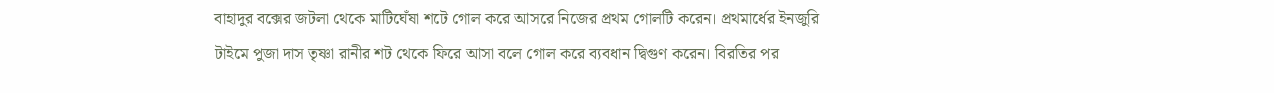বাহাদুর বক্সের জটলা থেকে মাটিঘেঁষা শটে গোল করে আসরে নিজের প্রথম গোলটি করেন। প্রথমার্ধের ইনজুরি টাইমে পুজা দাস তৃষ্ণা রানীর শট থেকে ফিরে আসা বলে গোল করে ব্যবধান দ্বিগুণ করেন। বিরতির পর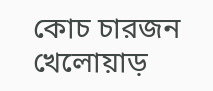কোচ চারজন খেলোয়াড়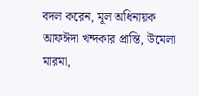বদল করেন, মূল অধিনায়ক আফঈদা খন্দকার প্রান্তি, উমেলা মারমা,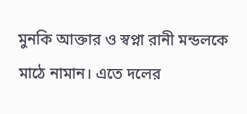মুনকি আক্তার ও স্বপ্না রানী মন্ডলকে মাঠে নামান। এতে দলের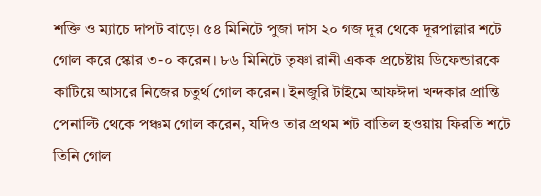শক্তি ও ম্যাচে দাপট বাড়ে। ৫৪ মিনিটে পুজা দাস ২০ গজ দূর থেকে দূরপাল্লার শটে গোল করে স্কোর ৩-০ করেন। ৮৬ মিনিটে তৃষ্ণা রানী একক প্রচেষ্টায় ডিফেন্ডারকে কাটিয়ে আসরে নিজের চতুর্থ গোল করেন। ইনজুরি টাইমে আফঈদা খন্দকার প্রান্তি পেনাল্টি থেকে পঞ্চম গোল করেন, যদিও তার প্রথম শট বাতিল হওয়ায় ফিরতি শটে তিনি গোল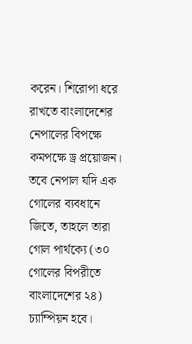করেন। শিরোপা ধরে রাখতে বাংলাদেশের নেপালের বিপক্ষে কমপক্ষে ড্র প্রয়োজন। তবে নেপাল যদি এক গোলের ব্যবধানে জিতে, তাহলে তারা গোল পার্থক্যে (৩০ গোলের বিপরীতে বাংলাদেশের ২৪) চ্যাম্পিয়ন হবে।